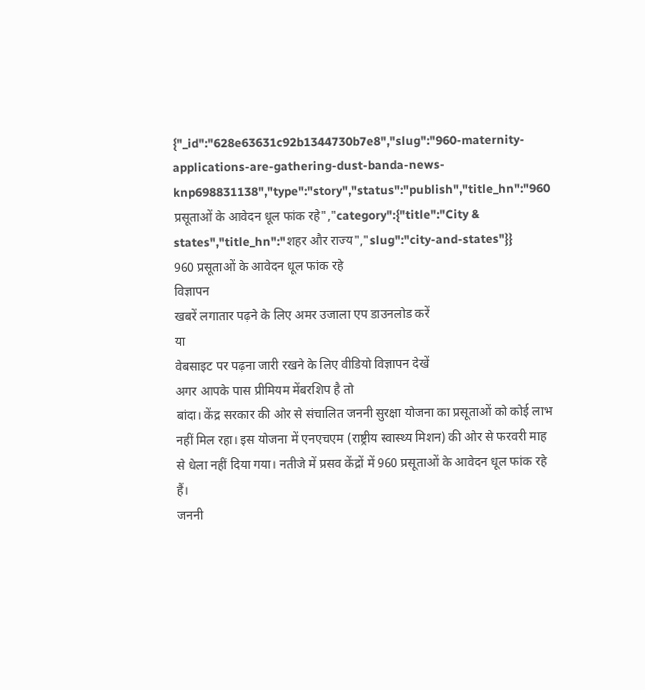{"_id":"628e63631c92b1344730b7e8","slug":"960-maternity-applications-are-gathering-dust-banda-news-knp698831138","type":"story","status":"publish","title_hn":"960 प्रसूताओं के आवेदन धूल फांक रहे","category":{"title":"City & states","title_hn":"शहर और राज्य","slug":"city-and-states"}}
960 प्रसूताओं के आवेदन धूल फांक रहे
विज्ञापन
खबरें लगातार पढ़ने के लिए अमर उजाला एप डाउनलोड करें
या
वेबसाइट पर पढ़ना जारी रखने के लिए वीडियो विज्ञापन देखें
अगर आपके पास प्रीमियम मेंबरशिप है तो
बांदा। केंद्र सरकार की ओर से संचालित जननी सुरक्षा योजना का प्रसूताओं को कोई लाभ नहीं मिल रहा। इस योजना में एनएचएम (राष्ट्रीय स्वास्थ्य मिशन) की ओर से फरवरी माह से धेला नहीं दिया गया। नतीजे में प्रसव केंद्रों में 960 प्रसूताओं के आवेदन धूल फांक रहे हैं।
जननी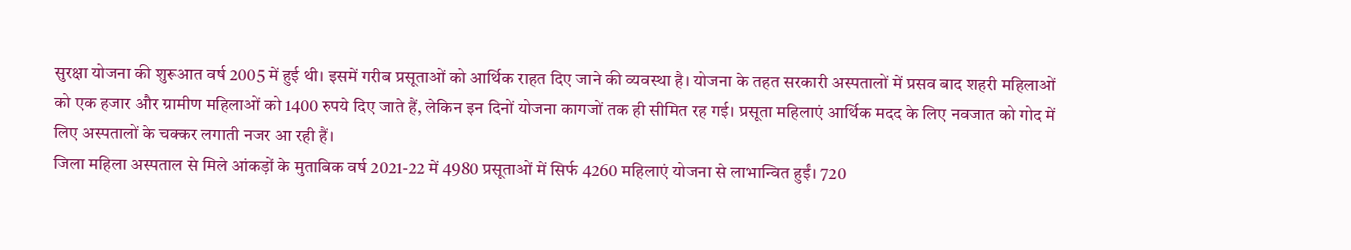सुरक्षा योजना की शुरूआत वर्ष 2005 में हुई थी। इसमें गरीब प्रसूताओं को आर्थिक राहत दिए जाने की व्यवस्था है। योजना के तहत सरकारी अस्पतालों में प्रसव बाद शहरी महिलाओं को एक हजार और ग्रामीण महिलाओं को 1400 रुपये दिए जाते हैं, लेकिन इन दिनों योजना कागजों तक ही सीमित रह गई। प्रसूता महिलाएं आर्थिक मदद के लिए नवजात को गोद में लिए अस्पतालों के चक्कर लगाती नजर आ रही हैं।
जिला महिला अस्पताल से मिले आंकड़ों के मुताबिक वर्ष 2021-22 में 4980 प्रसूताओं में सिर्फ 4260 महिलाएं योजना से लाभान्वित हुईं। 720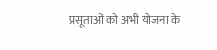प्रसूताओं को अभी योजना के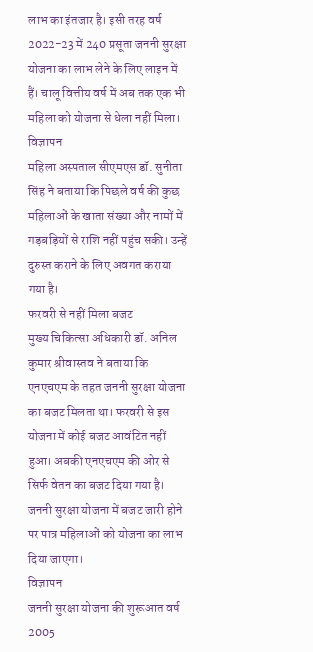लाभ का इंतजार है। इसी तरह वर्ष 2022-23 में 240 प्रसूता जननी सुरक्षा योजना का लाभ लेने के लिए लाइन में हैं। चालू वित्तीय वर्ष में अब तक एक भी महिला को योजना से धेला नहीं मिला।
विज्ञापन
महिला अस्पताल सीएमएस डॉ. सुनीता सिंह ने बताया कि पिछले वर्ष की कुछ महिलाओं के खाता संख्या और नामों में गड़बड़ियों से राशि नहीं पहुंच सकी। उन्हें दुरुस्त कराने के लिए अवगत कराया गया है।
फरवरी से नहीं मिला बजट
मुख्य चिकित्सा अधिकारी डॉ. अनिल कुमार श्रीवास्तव ने बताया कि एनएचएम के तहत जननी सुरक्षा योजना का बजट मिलता था। फरवरी से इस योजना में कोई बजट आवंटित नहीं हुआ। अबकी एनएचएम की ओर से सिर्फ वेतन का बजट दिया गया है। जननी सुरक्षा योजना में बजट जारी होने पर पात्र महिलाओं को योजना का लाभ दिया जाएगा।
विज्ञापन
जननी सुरक्षा योजना की शुरूआत वर्ष 2005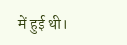में हुई थी।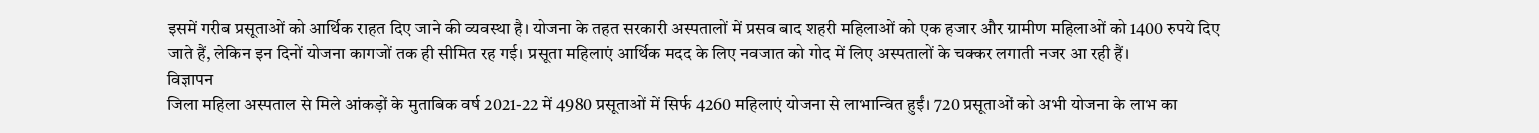इसमें गरीब प्रसूताओं को आर्थिक राहत दिए जाने की व्यवस्था है। योजना के तहत सरकारी अस्पतालों में प्रसव बाद शहरी महिलाओं को एक हजार और ग्रामीण महिलाओं को 1400 रुपये दिए जाते हैं, लेकिन इन दिनों योजना कागजों तक ही सीमित रह गई। प्रसूता महिलाएं आर्थिक मदद के लिए नवजात को गोद में लिए अस्पतालों के चक्कर लगाती नजर आ रही हैं।
विज्ञापन
जिला महिला अस्पताल से मिले आंकड़ों के मुताबिक वर्ष 2021-22 में 4980 प्रसूताओं में सिर्फ 4260 महिलाएं योजना से लाभान्वित हुईं। 720 प्रसूताओं को अभी योजना के लाभ का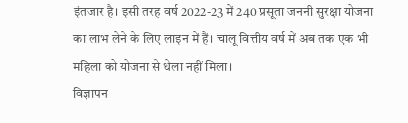इंतजार है। इसी तरह वर्ष 2022-23 में 240 प्रसूता जननी सुरक्षा योजना का लाभ लेने के लिए लाइन में हैं। चालू वित्तीय वर्ष में अब तक एक भी महिला को योजना से धेला नहीं मिला।
विज्ञापन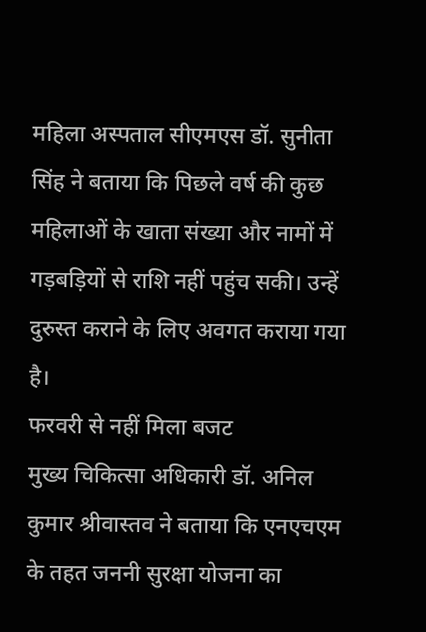महिला अस्पताल सीएमएस डॉ. सुनीता सिंह ने बताया कि पिछले वर्ष की कुछ महिलाओं के खाता संख्या और नामों में गड़बड़ियों से राशि नहीं पहुंच सकी। उन्हें दुरुस्त कराने के लिए अवगत कराया गया है।
फरवरी से नहीं मिला बजट
मुख्य चिकित्सा अधिकारी डॉ. अनिल कुमार श्रीवास्तव ने बताया कि एनएचएम के तहत जननी सुरक्षा योजना का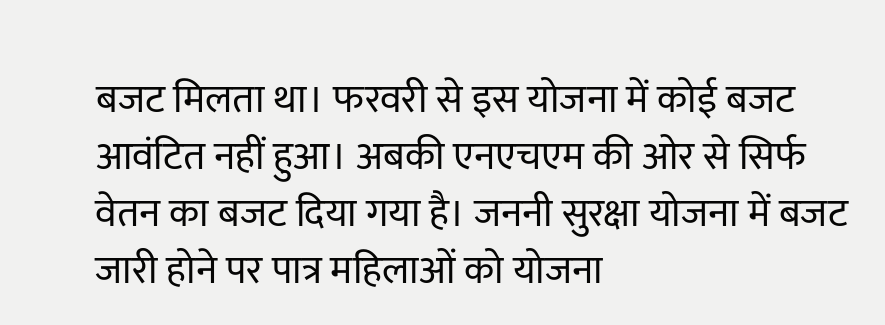बजट मिलता था। फरवरी से इस योजना में कोई बजट आवंटित नहीं हुआ। अबकी एनएचएम की ओर से सिर्फ वेतन का बजट दिया गया है। जननी सुरक्षा योजना में बजट जारी होने पर पात्र महिलाओं को योजना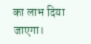का लाभ दिया जाएगा।